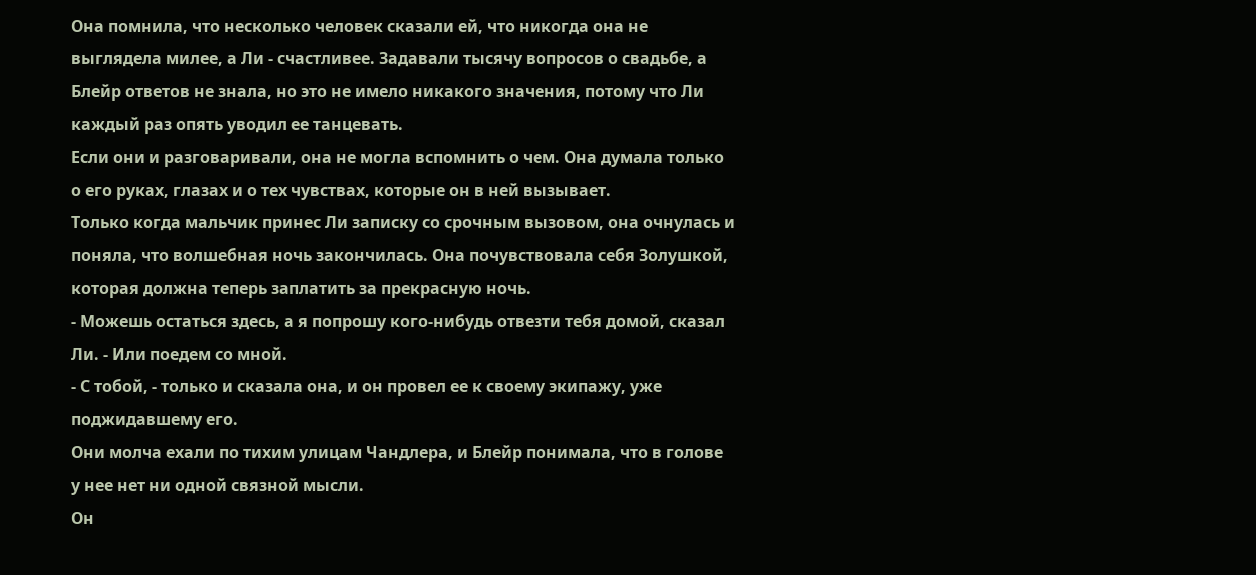Она помнила, что несколько человек сказали ей, что никогда она не выглядела милее, а Ли - счастливее. Задавали тысячу вопросов о свадьбе, а Блейр ответов не знала, но это не имело никакого значения, потому что Ли каждый раз опять уводил ее танцевать.
Если они и разговаривали, она не могла вспомнить о чем. Она думала только о его руках, глазах и о тех чувствах, которые он в ней вызывает.
Только когда мальчик принес Ли записку со срочным вызовом, она очнулась и поняла, что волшебная ночь закончилась. Она почувствовала себя Золушкой, которая должна теперь заплатить за прекрасную ночь.
- Можешь остаться здесь, а я попрошу кого-нибудь отвезти тебя домой, сказал Ли. - Или поедем со мной.
- С тобой, - только и сказала она, и он провел ее к своему экипажу, уже поджидавшему его.
Они молча ехали по тихим улицам Чандлера, и Блейр понимала, что в голове у нее нет ни одной связной мысли.
Он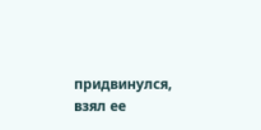придвинулся, взял ее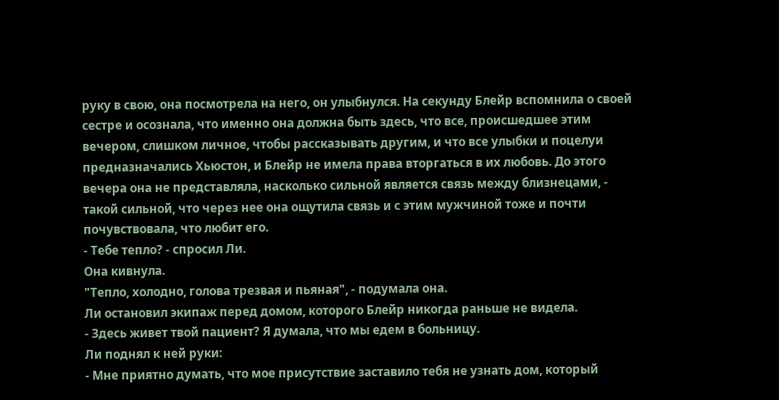руку в свою, она посмотрела на него, он улыбнулся. На секунду Блейр вспомнила о своей сестре и осознала, что именно она должна быть здесь, что все, происшедшее этим вечером, слишком личное, чтобы рассказывать другим, и что все улыбки и поцелуи предназначались Хьюстон, и Блейр не имела права вторгаться в их любовь. До этого вечера она не представляла, насколько сильной является связь между близнецами, - такой сильной, что через нее она ощутила связь и с этим мужчиной тоже и почти почувствовала, что любит его.
- Тебе тепло? - спросил Ли.
Она кивнула.
"Тепло, холодно, голова трезвая и пьяная", - подумала она.
Ли остановил экипаж перед домом, которого Блейр никогда раньше не видела.
- Здесь живет твой пациент? Я думала, что мы едем в больницу.
Ли поднял к ней руки:
- Мне приятно думать, что мое присутствие заставило тебя не узнать дом, который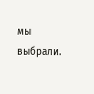мы выбрали.